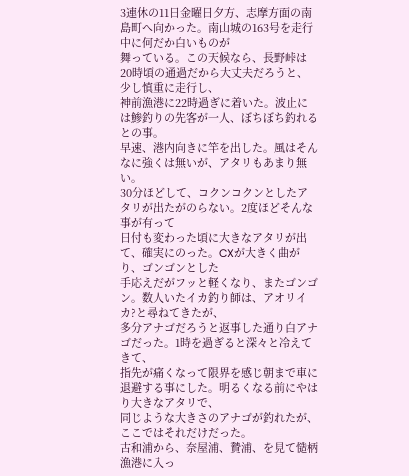3連休の11日金曜日夕方、志摩方面の南島町へ向かった。南山城の163号を走行中に何だか白いものが
舞っている。この天候なら、長野峠は20時頃の通過だから大丈夫だろうと、少し慎重に走行し、
神前漁港に22時過ぎに着いた。波止には鯵釣りの先客が一人、ぼちぼち釣れるとの事。
早速、港内向きに竿を出した。風はそんなに強くは無いが、アタリもあまり無い。
30分ほどして、コクンコクンとしたアタリが出たがのらない。2度ほどそんな事が有って
日付も変わった頃に大きなアタリが出て、確実にのった。CXが大きく曲がり、ゴンゴンとした
手応えだがフッと軽くなり、またゴンゴン。数人いたイカ釣り師は、アオリイカ?と尋ねてきたが、
多分アナゴだろうと返事した通り白アナゴだった。1時を過ぎると深々と冷えてきて、
指先が痛くなって限界を感じ朝まで車に退避する事にした。明るくなる前にやはり大きなアタリで、
同じような大きさのアナゴが釣れたが、ここではそれだけだった。
古和浦から、奈屋浦、贄浦、を見て慥柄漁港に入っ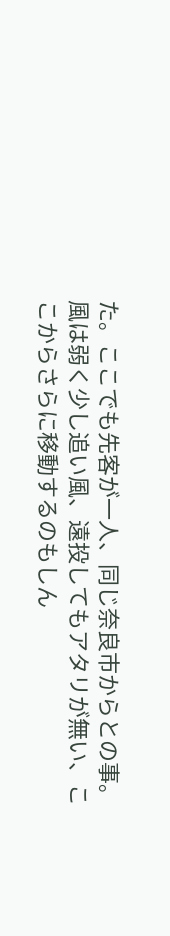た。ここでも先客が一人、同じ奈良市からとの事。
風は弱く少し追い風、遠投してもアタリが無い、ここからさらに移動するのもしん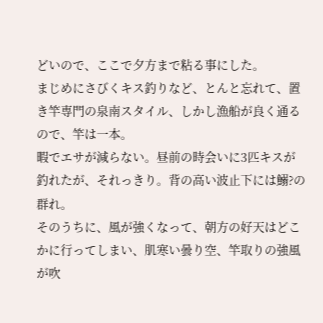どいので、ここで夕方まで粘る事にした。
まじめにさびくキス釣りなど、とんと忘れて、置き竿専門の泉南スタイル、しかし漁船が良く通るので、竿は一本。
暇でエサが減らない。昼前の時会いに3匹キスが釣れたが、それっきり。背の高い波止下には鰯?の群れ。
そのうちに、風が強くなって、朝方の好天はどこかに行ってしまい、肌寒い曇り空、竿取りの強風が吹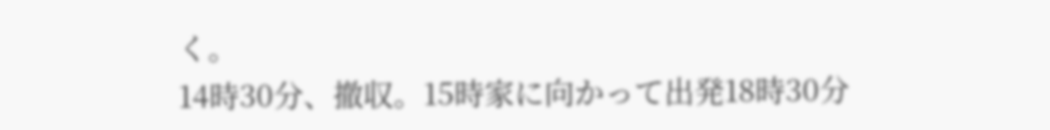く。
14時30分、撤収。15時家に向かって出発18時30分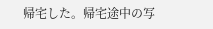帰宅した。帰宅途中の写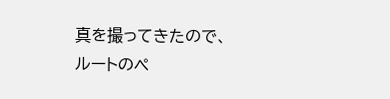真を撮ってきたので、
ルートのペ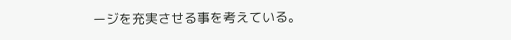ージを充実させる事を考えている。